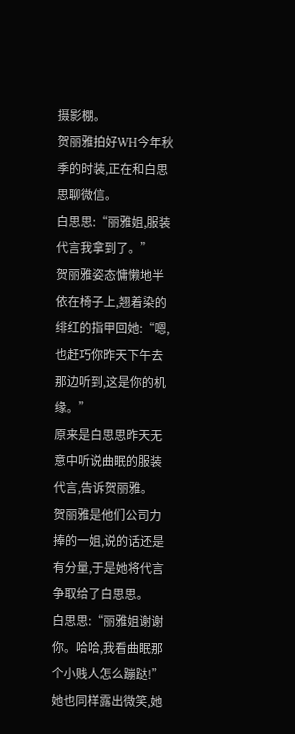摄影棚。
贺丽雅拍好WH今年秋季的时装,正在和白思思聊微信。
白思思:“丽雅姐,服装代言我拿到了。”
贺丽雅姿态慵懒地半依在椅子上,翘着染的绯红的指甲回她:“嗯,也赶巧你昨天下午去那边听到,这是你的机缘。”
原来是白思思昨天无意中听说曲眠的服装代言,告诉贺丽雅。
贺丽雅是他们公司力捧的一姐,说的话还是有分量,于是她将代言争取给了白思思。
白思思:“丽雅姐谢谢你。哈哈,我看曲眠那个小贱人怎么蹦跶!”
她也同样露出微笑,她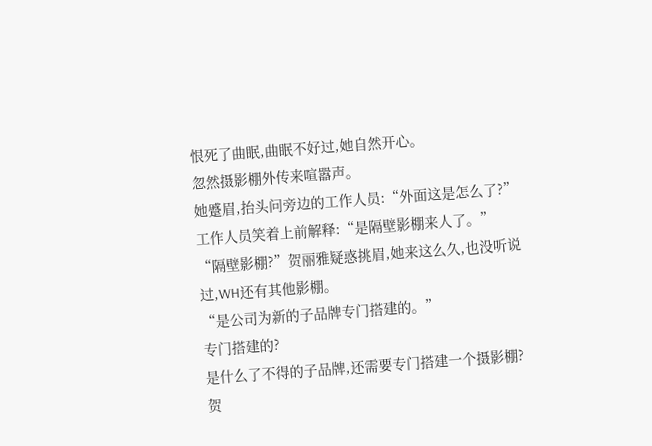恨死了曲眠,曲眠不好过,她自然开心。
忽然摄影棚外传来喧嚣声。
她蹙眉,抬头问旁边的工作人员:“外面这是怎么了?”
工作人员笑着上前解释:“是隔壁影棚来人了。”
“隔壁影棚?”贺丽雅疑惑挑眉,她来这么久,也没听说过,WH还有其他影棚。
“是公司为新的子品牌专门搭建的。”
专门搭建的?
是什么了不得的子品牌,还需要专门搭建一个摄影棚?
贺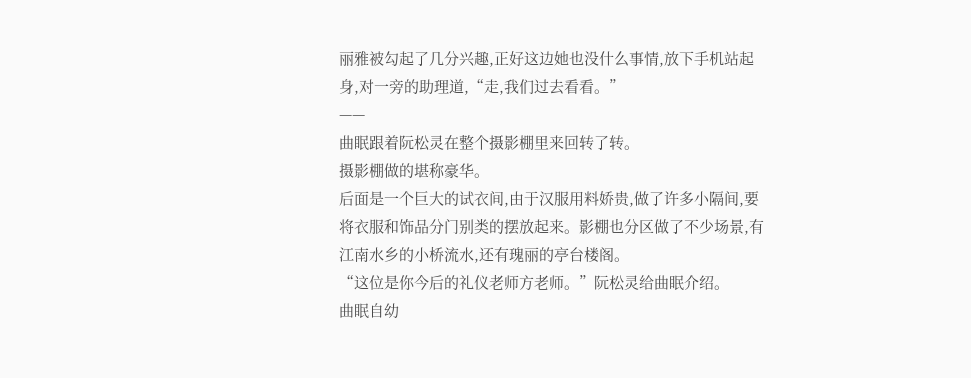丽雅被勾起了几分兴趣,正好这边她也没什么事情,放下手机站起身,对一旁的助理道,“走,我们过去看看。”
——
曲眠跟着阮松灵在整个摄影棚里来回转了转。
摄影棚做的堪称豪华。
后面是一个巨大的试衣间,由于汉服用料娇贵,做了许多小隔间,要将衣服和饰品分门别类的摆放起来。影棚也分区做了不少场景,有江南水乡的小桥流水,还有瑰丽的亭台楼阁。
“这位是你今后的礼仪老师方老师。”阮松灵给曲眠介绍。
曲眠自幼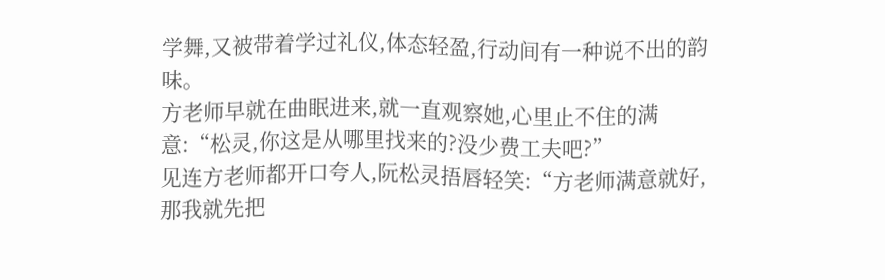学舞,又被带着学过礼仪,体态轻盈,行动间有一种说不出的韵味。
方老师早就在曲眠进来,就一直观察她,心里止不住的满意:“松灵,你这是从哪里找来的?没少费工夫吧?”
见连方老师都开口夸人,阮松灵捂唇轻笑:“方老师满意就好,那我就先把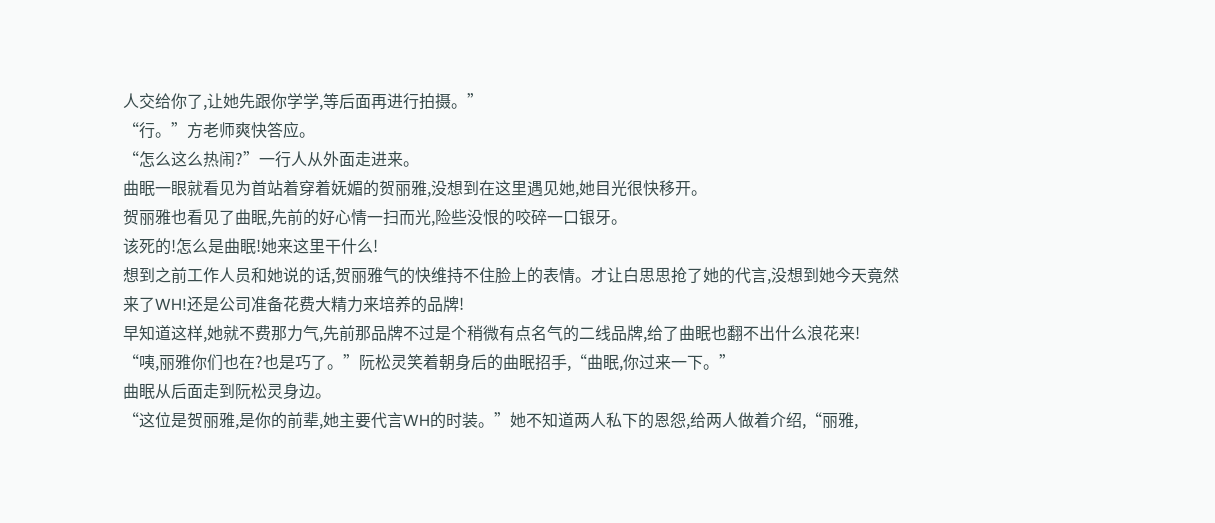人交给你了,让她先跟你学学,等后面再进行拍摄。”
“行。”方老师爽快答应。
“怎么这么热闹?”一行人从外面走进来。
曲眠一眼就看见为首站着穿着妩媚的贺丽雅,没想到在这里遇见她,她目光很快移开。
贺丽雅也看见了曲眠,先前的好心情一扫而光,险些没恨的咬碎一口银牙。
该死的!怎么是曲眠!她来这里干什么!
想到之前工作人员和她说的话,贺丽雅气的快维持不住脸上的表情。才让白思思抢了她的代言,没想到她今天竟然来了WH!还是公司准备花费大精力来培养的品牌!
早知道这样,她就不费那力气,先前那品牌不过是个稍微有点名气的二线品牌,给了曲眠也翻不出什么浪花来!
“咦,丽雅你们也在?也是巧了。”阮松灵笑着朝身后的曲眠招手,“曲眠,你过来一下。”
曲眠从后面走到阮松灵身边。
“这位是贺丽雅,是你的前辈,她主要代言WH的时装。”她不知道两人私下的恩怨,给两人做着介绍,“丽雅,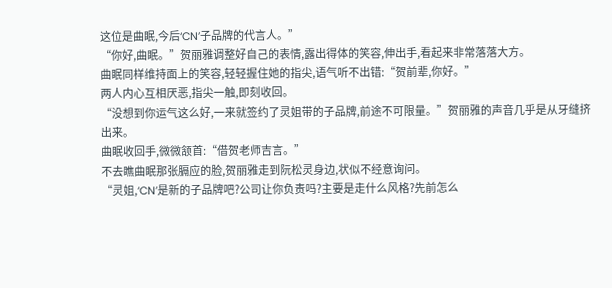这位是曲眠,今后‘CN’子品牌的代言人。”
“你好,曲眠。”贺丽雅调整好自己的表情,露出得体的笑容,伸出手,看起来非常落落大方。
曲眠同样维持面上的笑容,轻轻握住她的指尖,语气听不出错:“贺前辈,你好。”
两人内心互相厌恶,指尖一触,即刻收回。
“没想到你运气这么好,一来就签约了灵姐带的子品牌,前途不可限量。”贺丽雅的声音几乎是从牙缝挤出来。
曲眠收回手,微微颔首:“借贺老师吉言。”
不去瞧曲眠那张膈应的脸,贺丽雅走到阮松灵身边,状似不经意询问。
“灵姐,‘CN’是新的子品牌吧?公司让你负责吗?主要是走什么风格?先前怎么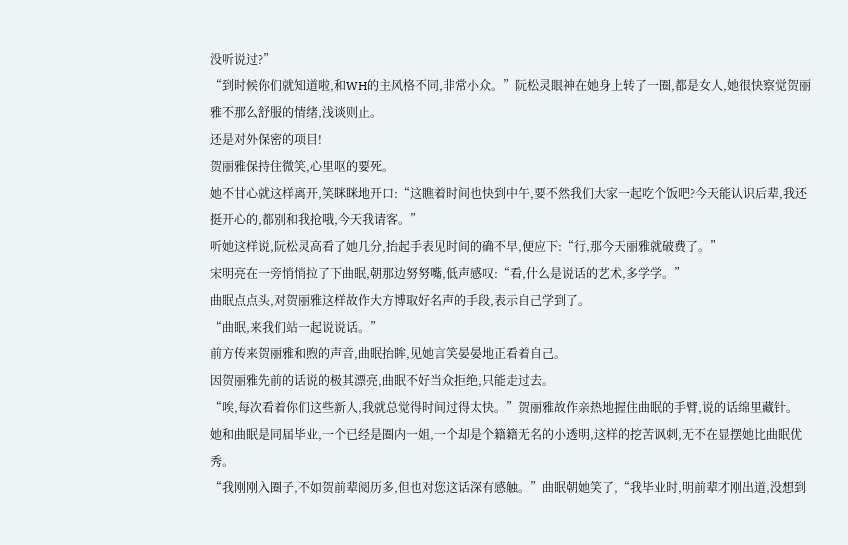没听说过?”
“到时候你们就知道啦,和WH的主风格不同,非常小众。”阮松灵眼神在她身上转了一圈,都是女人,她很快察觉贺丽雅不那么舒服的情绪,浅谈则止。
还是对外保密的项目!
贺丽雅保持住微笑,心里呕的要死。
她不甘心就这样离开,笑眯眯地开口:“这瞧着时间也快到中午,要不然我们大家一起吃个饭吧?今天能认识后辈,我还挺开心的,都别和我抢哦,今天我请客。”
听她这样说,阮松灵高看了她几分,抬起手表见时间的确不早,便应下:“行,那今天丽雅就破费了。”
宋明亮在一旁悄悄拉了下曲眠,朝那边努努嘴,低声感叹:“看,什么是说话的艺术,多学学。”
曲眠点点头,对贺丽雅这样故作大方博取好名声的手段,表示自己学到了。
“曲眠,来我们站一起说说话。”
前方传来贺丽雅和煦的声音,曲眠抬眸,见她言笑晏晏地正看着自己。
因贺丽雅先前的话说的极其漂亮,曲眠不好当众拒绝,只能走过去。
“唉,每次看着你们这些新人,我就总觉得时间过得太快。”贺丽雅故作亲热地握住曲眠的手臂,说的话绵里藏针。
她和曲眠是同届毕业,一个已经是圈内一姐,一个却是个籍籍无名的小透明,这样的挖苦讽刺,无不在显摆她比曲眠优秀。
“我刚刚入圈子,不如贺前辈阅历多,但也对您这话深有感触。”曲眠朝她笑了,“我毕业时,明前辈才刚出道,没想到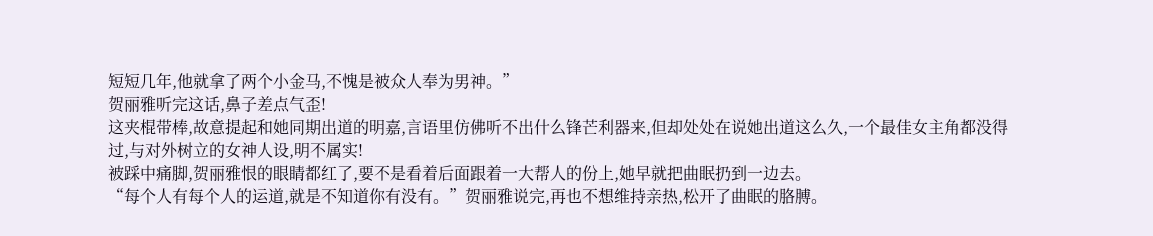短短几年,他就拿了两个小金马,不愧是被众人奉为男神。”
贺丽雅听完这话,鼻子差点气歪!
这夹棍带棒,故意提起和她同期出道的明嘉,言语里仿佛听不出什么锋芒利器来,但却处处在说她出道这么久,一个最佳女主角都没得过,与对外树立的女神人设,明不属实!
被踩中痛脚,贺丽雅恨的眼睛都红了,要不是看着后面跟着一大帮人的份上,她早就把曲眠扔到一边去。
“每个人有每个人的运道,就是不知道你有没有。”贺丽雅说完,再也不想维持亲热,松开了曲眠的胳膊。